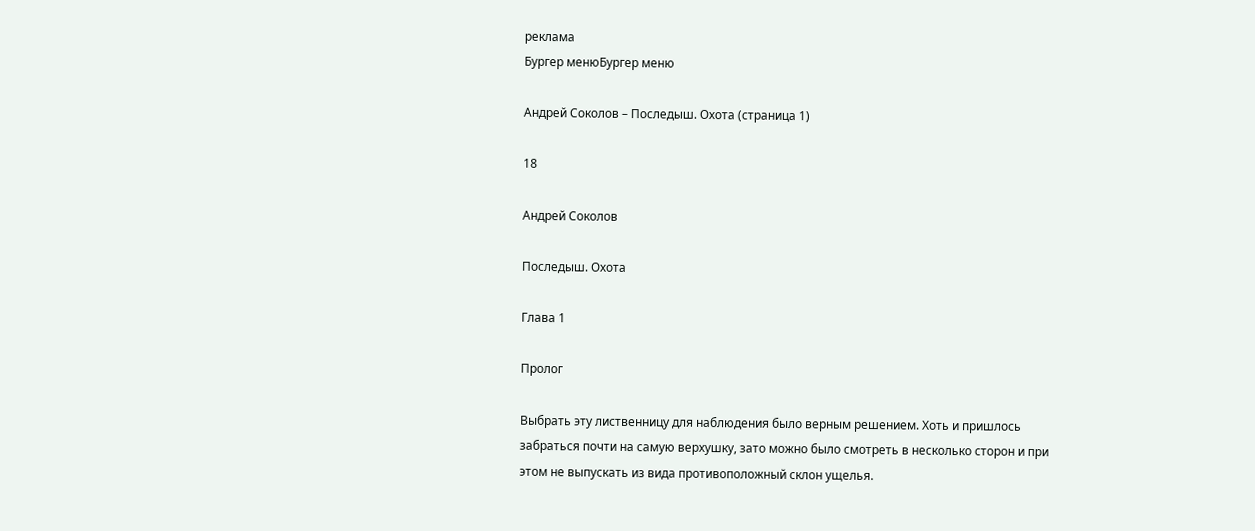реклама
Бургер менюБургер меню

Андрей Соколов – Последыш. Охота (страница 1)

18

Андрей Соколов

Последыш. Охота

Глава 1

Пролог

Выбрать эту лиственницу для наблюдения было верным решением. Хоть и пришлось забраться почти на самую верхушку, зато можно было смотреть в несколько сторон и при этом не выпускать из вида противоположный склон ущелья.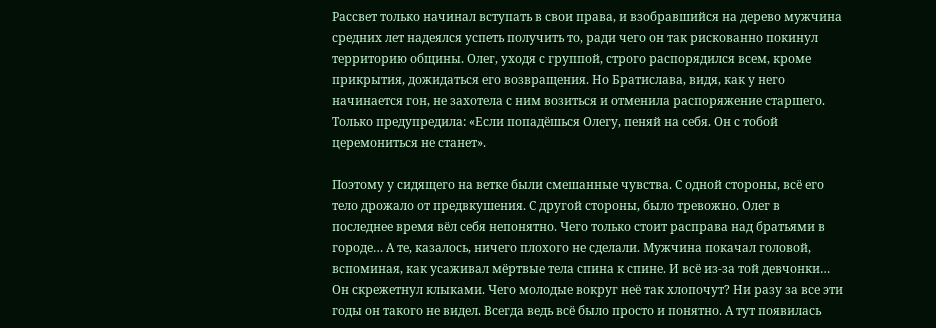Рассвет только начинал вступать в свои права, и взобравшийся на дерево мужчина средних лет надеялся успеть получить то, ради чего он так рискованно покинул территорию общины. Олег, уходя с группой, строго распорядился всем, кроме прикрытия, дожидаться его возвращения. Но Братислава, видя, как у него начинается гон, не захотела с ним возиться и отменила распоряжение старшего. Только предупредила: «Если попадёшься Олегу, пеняй на себя. Он с тобой церемониться не станет».

Поэтому у сидящего на ветке были смешанные чувства. С одной стороны, всё его тело дрожало от предвкушения. С другой стороны, было тревожно. Олег в последнее время вёл себя непонятно. Чего только стоит расправа над братьями в городе… А те, казалось, ничего плохого не сделали. Мужчина покачал головой, вспоминая, как усаживал мёртвые тела спина к спине. И всё из-за той девчонки… Он скрежетнул клыками. Чего молодые вокруг неё так хлопочут? Ни разу за все эти годы он такого не видел. Всегда ведь всё было просто и понятно. А тут появилась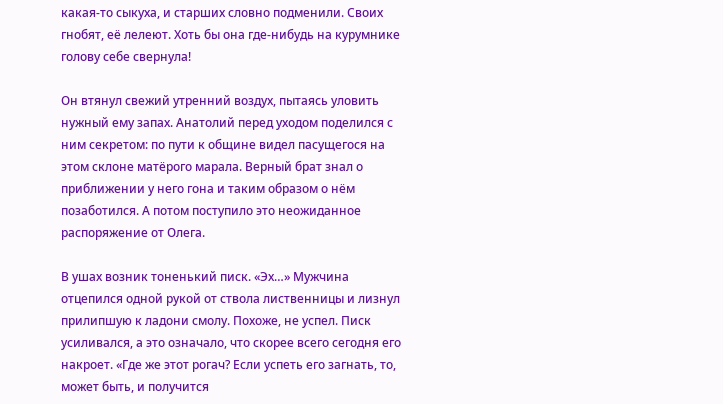какая-то сыкуха, и старших словно подменили. Своих гнобят, её лелеют. Хоть бы она где-нибудь на курумнике голову себе свернула!

Он втянул свежий утренний воздух, пытаясь уловить нужный ему запах. Анатолий перед уходом поделился с ним секретом: по пути к общине видел пасущегося на этом склоне матёрого марала. Верный брат знал о приближении у него гона и таким образом о нём позаботился. А потом поступило это неожиданное распоряжение от Олега.

В ушах возник тоненький писк. «Эх…» Мужчина отцепился одной рукой от ствола лиственницы и лизнул прилипшую к ладони смолу. Похоже, не успел. Писк усиливался, а это означало, что скорее всего сегодня его накроет. «Где же этот рогач? Если успеть его загнать, то, может быть, и получится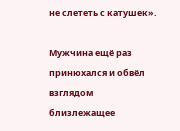не слететь с катушек».

Мужчина ещё раз принюхался и обвёл взглядом близлежащее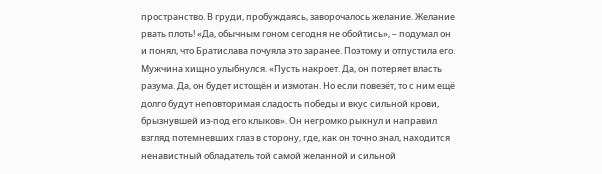пространство. В груди, пробуждаясь, заворочалось желание. Желание рвать плоть! «Да, обычным гоном сегодня не обойтись», – подумал он и понял, что Братислава почуяла это заранее. Поэтому и отпустила его. Мужчина хищно улыбнулся. «Пусть накроет. Да, он потеряет власть разума. Да, он будет истощён и измотан. Но если повезёт, то с ним ещё долго будут неповторимая сладость победы и вкус сильной крови, брызнувшей из-под его клыков». Он негромко рыкнул и направил взгляд потемневших глаз в сторону, где, как он точно знал, находится ненавистный обладатель той самой желанной и сильной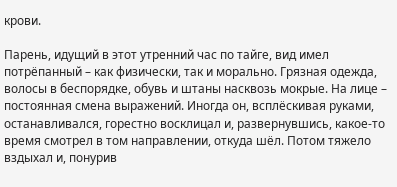крови.

Парень, идущий в этот утренний час по тайге, вид имел потрёпанный – как физически, так и морально. Грязная одежда, волосы в беспорядке, обувь и штаны насквозь мокрые. На лице – постоянная смена выражений. Иногда он, всплёскивая руками, останавливался, горестно восклицал и, развернувшись, какое-то время смотрел в том направлении, откуда шёл. Потом тяжело вздыхал и, понурив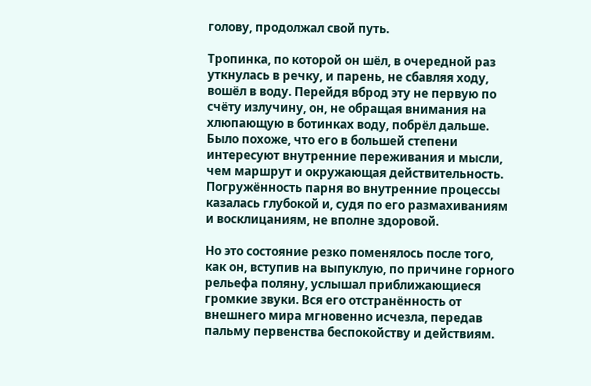голову, продолжал свой путь.

Тропинка, по которой он шёл, в очередной раз уткнулась в речку, и парень, не сбавляя ходу, вошёл в воду. Перейдя вброд эту не первую по счёту излучину, он, не обращая внимания на хлюпающую в ботинках воду, побрёл дальше. Было похоже, что его в большей степени интересуют внутренние переживания и мысли, чем маршрут и окружающая действительность. Погружённость парня во внутренние процессы казалась глубокой и, судя по его размахиваниям и восклицаниям, не вполне здоровой.

Но это состояние резко поменялось после того, как он, вступив на выпуклую, по причине горного рельефа поляну, услышал приближающиеся громкие звуки. Вся его отстранённость от внешнего мира мгновенно исчезла, передав пальму первенства беспокойству и действиям.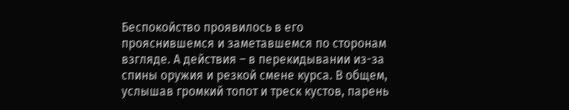Беспокойство проявилось в его прояснившемся и заметавшемся по сторонам взгляде. А действия – в перекидывании из-за спины оружия и резкой смене курса. В общем, услышав громкий топот и треск кустов, парень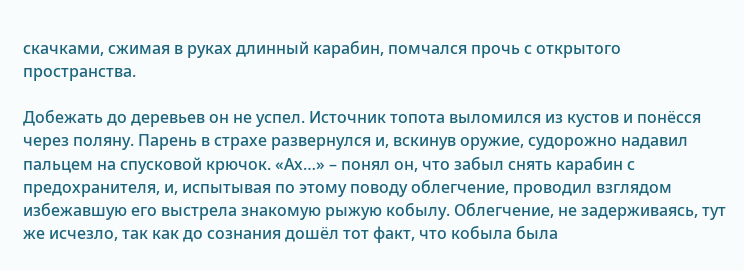скачками, сжимая в руках длинный карабин, помчался прочь с открытого пространства.

Добежать до деревьев он не успел. Источник топота выломился из кустов и понёсся через поляну. Парень в страхе развернулся и, вскинув оружие, судорожно надавил пальцем на спусковой крючок. «Ах…» – понял он, что забыл снять карабин с предохранителя, и, испытывая по этому поводу облегчение, проводил взглядом избежавшую его выстрела знакомую рыжую кобылу. Облегчение, не задерживаясь, тут же исчезло, так как до сознания дошёл тот факт, что кобыла была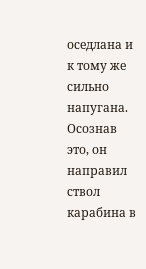оседлана и к тому же сильно напугана. Осознав это, он направил ствол карабина в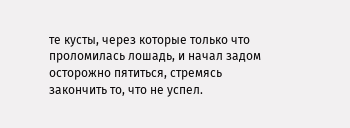те кусты, через которые только что проломилась лошадь, и начал задом осторожно пятиться, стремясь закончить то, что не успел.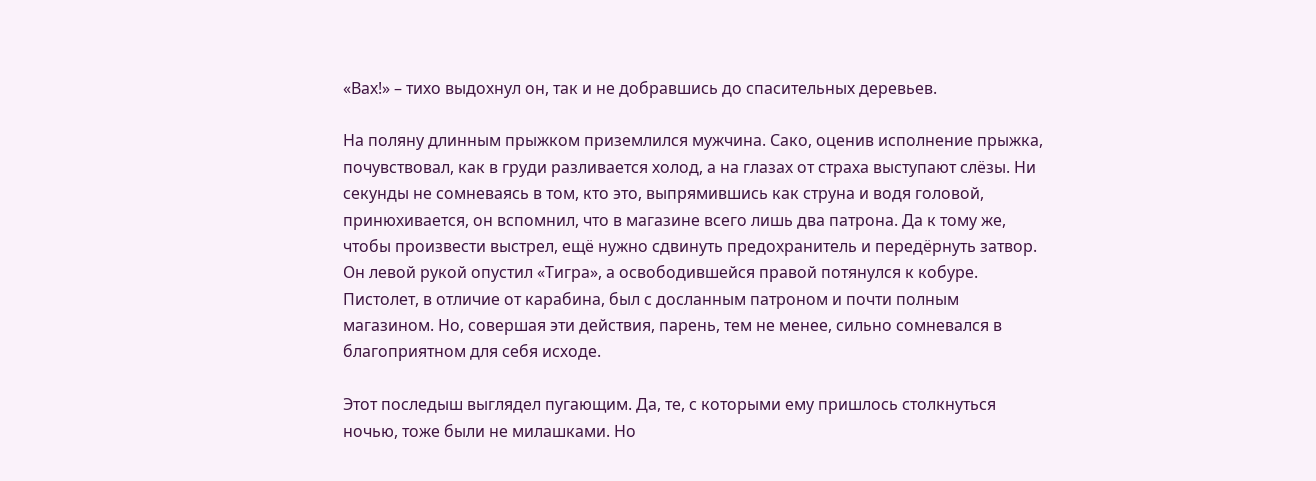«Вах!» – тихо выдохнул он, так и не добравшись до спасительных деревьев.

На поляну длинным прыжком приземлился мужчина. Сако, оценив исполнение прыжка, почувствовал, как в груди разливается холод, а на глазах от страха выступают слёзы. Ни секунды не сомневаясь в том, кто это, выпрямившись как струна и водя головой, принюхивается, он вспомнил, что в магазине всего лишь два патрона. Да к тому же, чтобы произвести выстрел, ещё нужно сдвинуть предохранитель и передёрнуть затвор. Он левой рукой опустил «Тигра», а освободившейся правой потянулся к кобуре. Пистолет, в отличие от карабина, был с досланным патроном и почти полным магазином. Но, совершая эти действия, парень, тем не менее, сильно сомневался в благоприятном для себя исходе.

Этот последыш выглядел пугающим. Да, те, с которыми ему пришлось столкнуться ночью, тоже были не милашками. Но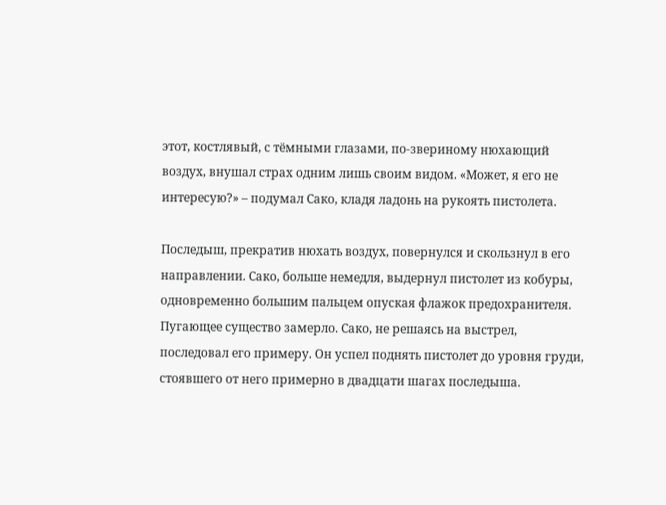этот, костлявый, с тёмными глазами, по-звериному нюхающий воздух, внушал страх одним лишь своим видом. «Может, я его не интересую?» – подумал Сако, кладя ладонь на рукоять пистолета.

Последыш, прекратив нюхать воздух, повернулся и скользнул в его направлении. Сако, больше немедля, выдернул пистолет из кобуры, одновременно большим пальцем опуская флажок предохранителя. Пугающее существо замерло. Сако, не решаясь на выстрел, последовал его примеру. Он успел поднять пистолет до уровня груди, стоявшего от него примерно в двадцати шагах последыша.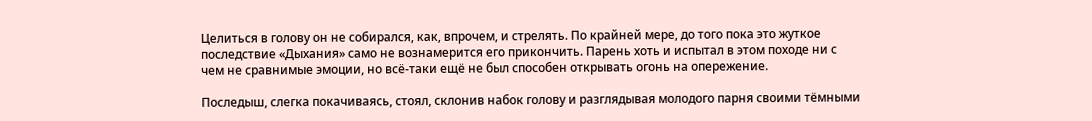Целиться в голову он не собирался, как, впрочем, и стрелять. По крайней мере, до того пока это жуткое последствие «Дыхания» само не вознамерится его прикончить. Парень хоть и испытал в этом походе ни с чем не сравнимые эмоции, но всё-таки ещё не был способен открывать огонь на опережение.

Последыш, слегка покачиваясь, стоял, склонив набок голову и разглядывая молодого парня своими тёмными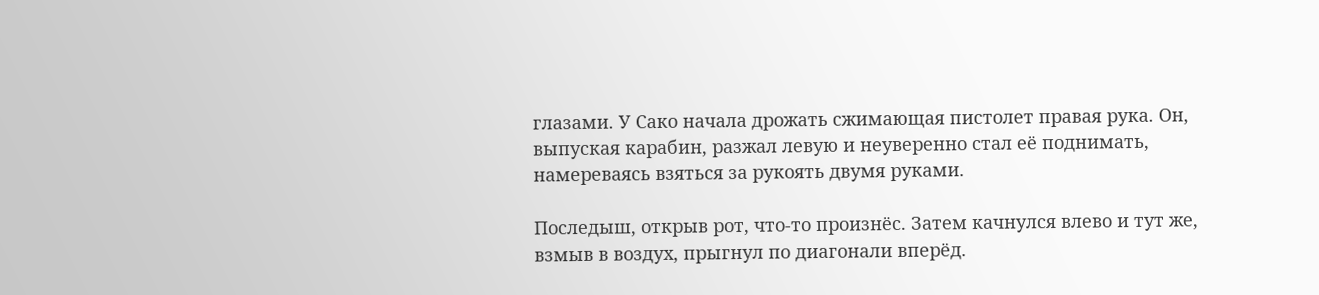глазами. У Сако начала дрожать сжимающая пистолет правая рука. Он, выпуская карабин, разжал левую и неуверенно стал её поднимать, намереваясь взяться за рукоять двумя руками.

Последыш, открыв рот, что-то произнёс. Затем качнулся влево и тут же, взмыв в воздух, прыгнул по диагонали вперёд.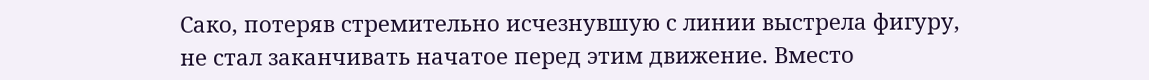Сако, потеряв стремительно исчезнувшую с линии выстрела фигуру, не стал заканчивать начатое перед этим движение. Вместо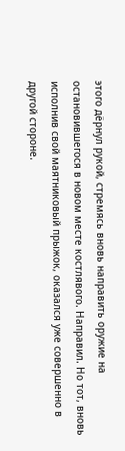этого дёрнул рукой, стремясь вновь направить оружие на остановившегося в новом месте костлявого. Направил. Но тот, вновь исполнив свой маятниковый прыжок, оказался уже совершенно в другой стороне.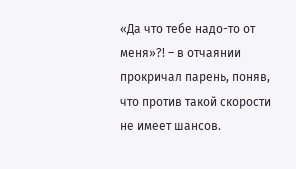«Да что тебе надо-то от меня»?! – в отчаянии прокричал парень, поняв, что против такой скорости не имеет шансов.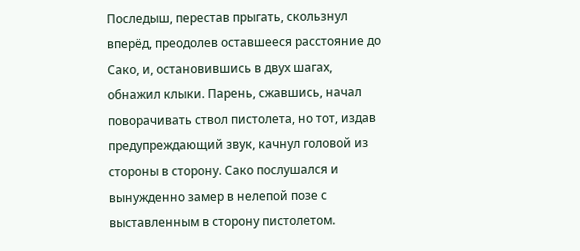Последыш, перестав прыгать, скользнул вперёд, преодолев оставшееся расстояние до Сако, и, остановившись в двух шагах, обнажил клыки. Парень, сжавшись, начал поворачивать ствол пистолета, но тот, издав предупреждающий звук, качнул головой из стороны в сторону. Сако послушался и вынужденно замер в нелепой позе с выставленным в сторону пистолетом.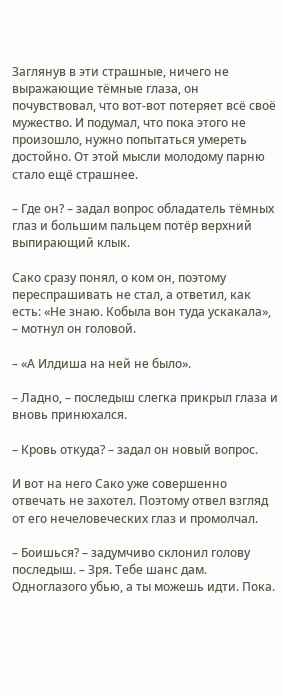Заглянув в эти страшные, ничего не выражающие тёмные глаза, он почувствовал, что вот-вот потеряет всё своё мужество. И подумал, что пока этого не произошло, нужно попытаться умереть достойно. От этой мысли молодому парню стало ещё страшнее.

– Где он? – задал вопрос обладатель тёмных глаз и большим пальцем потёр верхний выпирающий клык.

Сако сразу понял, о ком он, поэтому переспрашивать не стал, а ответил, как есть: «Не знаю. Кобыла вон туда ускакала», – мотнул он головой.

– «А Илдиша на ней не было».

– Ладно, – последыш слегка прикрыл глаза и вновь принюхался.

– Кровь откуда? – задал он новый вопрос.

И вот на него Сако уже совершенно отвечать не захотел. Поэтому отвел взгляд от его нечеловеческих глаз и промолчал.

– Боишься? – задумчиво склонил голову последыш. – Зря. Тебе шанс дам. Одноглазого убью, а ты можешь идти. Пока.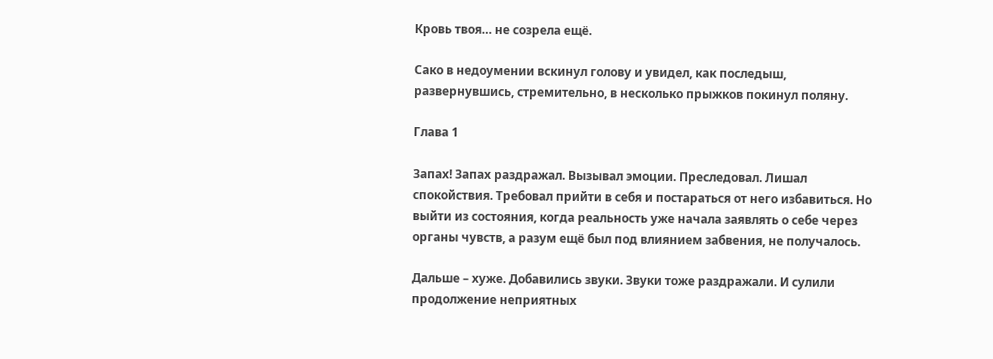Кровь твоя… не созрела ещё.

Сако в недоумении вскинул голову и увидел, как последыш, развернувшись, стремительно, в несколько прыжков покинул поляну.

Глава 1

Запах! Запах раздражал. Вызывал эмоции. Преследовал. Лишал спокойствия. Требовал прийти в себя и постараться от него избавиться. Но выйти из состояния, когда реальность уже начала заявлять о себе через органы чувств, а разум ещё был под влиянием забвения, не получалось.

Дальше – хуже. Добавились звуки. Звуки тоже раздражали. И сулили продолжение неприятных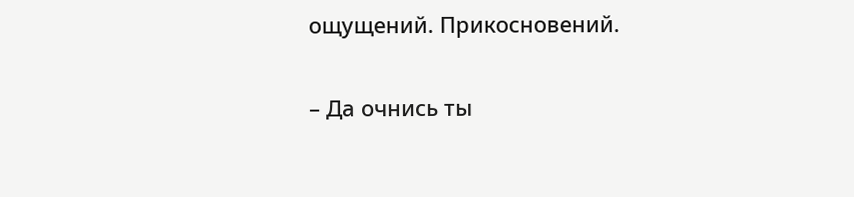ощущений. Прикосновений.

– Да очнись ты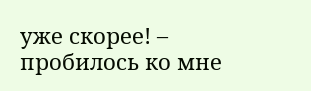уже скорее! – пробилось ко мне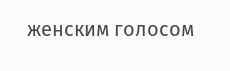женским голосом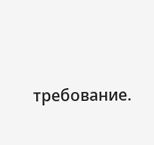требование.